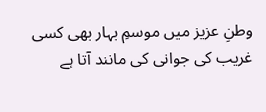وطنِ عزیز میں موسمِ بہار بھی کسی غریب کی جوانی کی مانند آتا ہے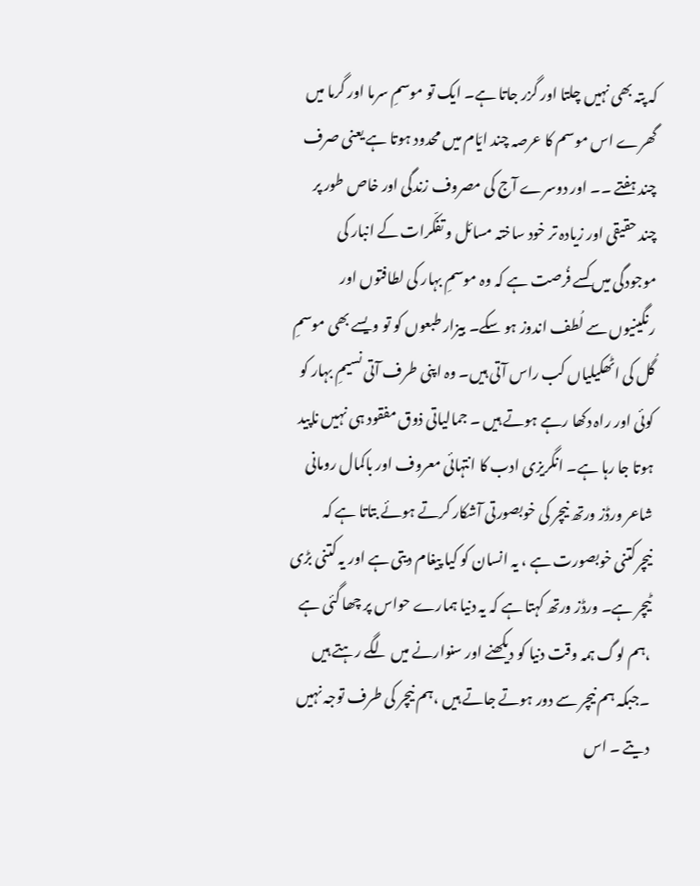کہ پتہ بھی نہیں چلتا اور گزر جاتا ہے۔ ایک تو موسمِ سرما اور گرما میں گھرے اس موسم کا عرصہ چند ایّام میں محدود ہوتا ہے یعنی صرف چند ہفتے ۔۔ اور دوسرے آج کی مصروف زندگی اور خاص طور پر چند حقیقی اور زیادہ تر خود ساختہ مسائل و تفکّرات کے انبار کی موجودگی میں کسے فُرصت ہے کہ وہ موسمِ بہار کی لطافتوں اور رنگینیوں سے لُطف اندوز ہو سکے۔ بیزار طبعوں کو تو ویسے بھی موسمِ گُل کی اٹھکیلیاں کب راس آتی ہیں۔ وہ اپنی طرف آتی نسیمِ بہار کو کوئی اور راہ دکھا رہے ہوتے ہیں ۔ جمالیاتی ذوق مفقود ہی نہیں ناپید ہوتا جا رہا ہے۔ انگریزی ادب کا انتہائی معروف اور باکمال رومانی شاعر ورڈز ورتھ نیچر کی خوبصورتی آشکار کرتے ہوئے بتاتا ہے کہ نیچرکتنی خوبصورت ہے ، یہ انسان کو کیا پیغام دیتی ہے اور یہ کتنی بڑی ٹیچر ہے۔ ورڈز ورتھ کہتا ہے کہ یہ دنیا ہمارے حواس پر چھا گئی ہے ،ہم لوگ ہمہ وقت دنیا کو دیکھنے اور سنوارنے میں لگے رہتے ہیں ۔جبکہ ہم نیچر سے دور ہوتے جاتے ہیں ،ہم نیچر کی طرف توجہ نہیں دیتے ۔ اس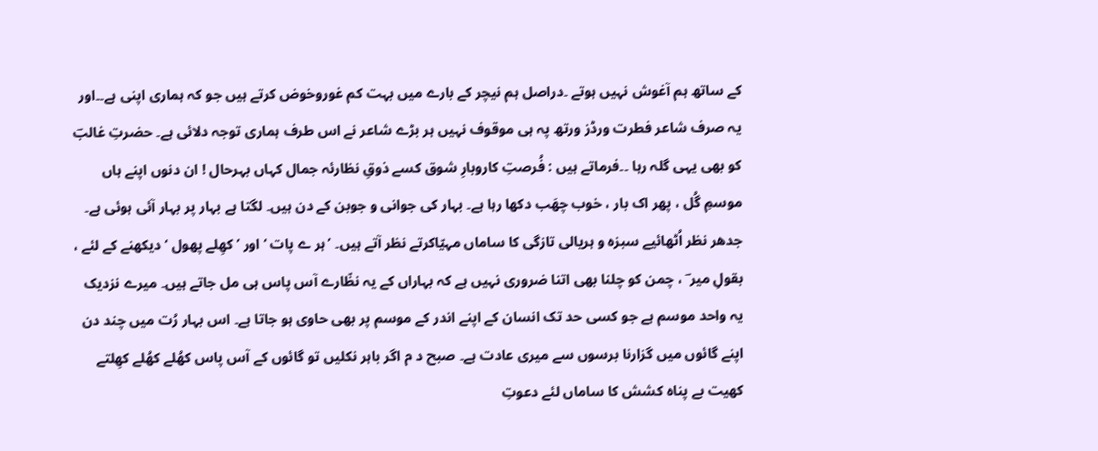کے ساتھ ہم آغوش نہیں ہوتے ۔دراصل ہم نیچر کے بارے میں بہت کم غوروخوض کرتے ہیں جو کہ ہماری اپنی ہے۔۔اور یہ صرف شاعر فطرت ورڈز ورتھ پہ ہی موقوف نہیں ہر بڑے شاعر نے اس طرف ہماری توجہ دلائی ہے۔ حضرتِ غالبؔ کو بھی یہی گلہ رہا ۔۔فرماتے ہیں : فُرصتِ کاروبارِ شوق کسے ذوقِ نظارئہ جمال کہاں بہرحال ! ان دنوں اپنے ہاں موسمِ گُل ، پھر اک بار ، خوب چھَب دکھا رہا ہے۔ بہار کی جوانی و جوبن کے دن ہیں۔ لگتا ہے بہار پر بہار آئی ہوئی ہے۔ جدھر نظر اُٹھائیے سبزہ و ہریالی تازگی کا ساماں مہیّاکرتے نظر آتے ہیں۔ ’ہر ے پات ‘ اور ’ کھِلے پھول ‘ دیکھنے کے لئے ، بقولِ میر ؔ ، چمن کو چلنا بھی اتنا ضروری نہیں ہے کہ بہاراں کے یہ نظّارے آس پاس ہی مل جاتے ہیں۔ میرے نزدیک یہ واحد موسم ہے جو کسی حد تک انسان کے اپنے اندر کے موسم پر بھی حاوی ہو جاتا ہے۔ اس بہار رُت میں چند دن اپنے گائوں میں گزارنا برسوں سے میری عادت ہے۔ صبح د م اگر باہر نکلیں تو گائوں کے آس پاس کھُلے کھُلے کھِلتے کھیت بے پناہ کشش کا ساماں لئے دعوتِ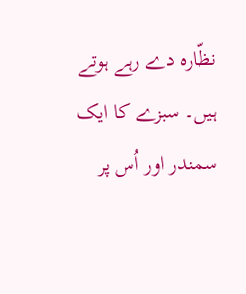نظّارہ دے رہے ہوتے ہیں۔ سبزے کا ایک سمندر اور اُس پر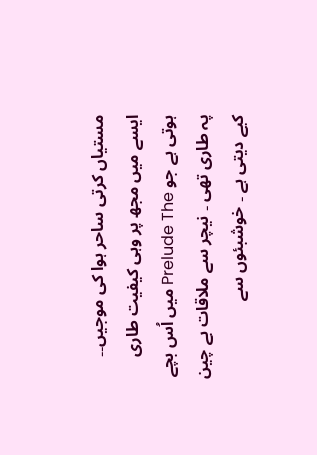مستیاں کرتی ساحر ہوا کی موجیں۔۔ ایسے میں مجھ پر وہی کیفیت طاری ہوتی ہے جو Prelude The میں اُس بچے پہ طاری تھی ۔ نیچر سے ملاقات بے چین کیے دیتی ہے ۔ خوشبئوں سے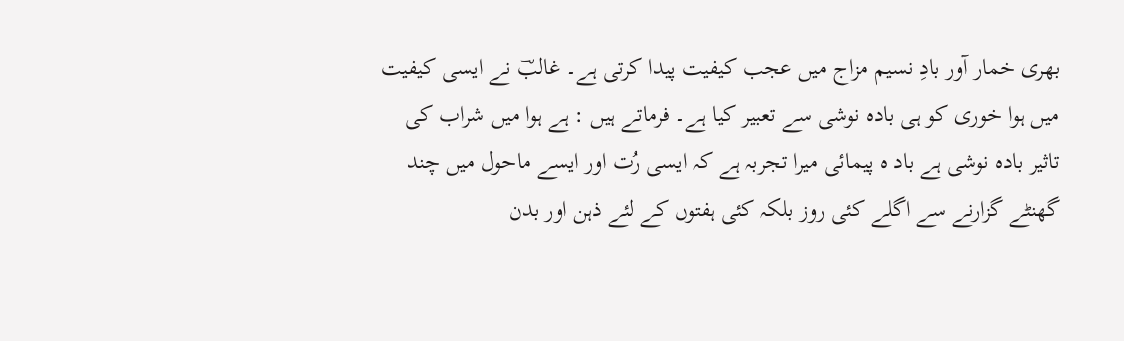بھری خمار آور بادِ نسیم مزاج میں عجب کیفیت پیدا کرتی ہے۔ غالبؔ نے ایسی کیفیت میں ہوا خوری کو ہی بادہ نوشی سے تعبیر کیا ہے۔ فرماتے ہیں : ہے ہوا میں شراب کی تاثیر بادہ نوشی ہے باد ہ پیمائی میرا تجربہ ہے کہ ایسی رُت اور ایسے ماحول میں چند گھنٹے گزارنے سے اگلے کئی روز بلکہ کئی ہفتوں کے لئے ذہن اور بدن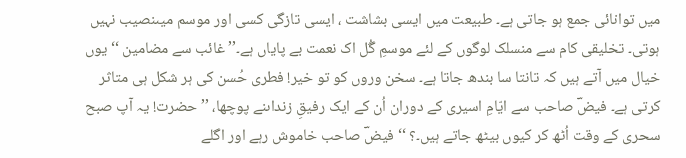میں توانائی جمع ہو جاتی ہے۔ طبیعت میں ایسی بشاشت ، ایسی تازگی کسی اور موسم میںنصیب نہیں ہوتی۔ تخلیقی کام سے منسلک لوگوں کے لئے موسمِ گُل اک نعمت بے پایاں ہے۔’’ غائب سے مضامین ‘‘ یوں خیال میں آتے ہیں کہ تانتا سا بندھ جاتا ہے۔ سخن وروں کو تو خیر! فطری حُسن کی ہر شکل ہی متاثر کرتی ہے۔ فیضؔ صاحب سے ایّامِ اسیری کے دوران اُن کے ایک رفیقِ زنداںنے پوچھا، ’’ حضرت! یہ آپ صبح سحری کے وقت اُٹھ کر کیوں بیٹھ جاتے ہیں۔؟ ‘‘ فیضؔ صاحب خاموش رہے اور اگلے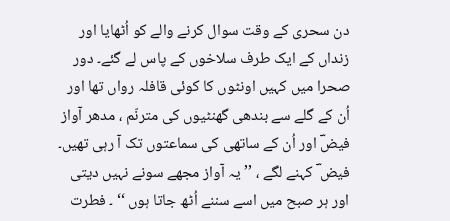دن سحری کے وقت سوال کرنے والے کو اُٹھایا اور زنداں کے ایک طرف سلاخوں کے پاس لے گئے۔ دور صحرا میں کہیں اونٹوں کا کوئی قافلہ رواں تھا اور اُن کے گلے سے بندھی گھنٹیوں کی مترنّم ، مدھر آواز فیضؔ اور اُن کے ساتھی کی سماعتوں تک آ رہی تھیں۔ فیض ؔ کہنے لگے ، ’’ یہ آواز مجھے سونے نہیں دیتی اور ہر صبح میں اسے سننے اُٹھ جاتا ہوں ‘‘ ۔ فطرت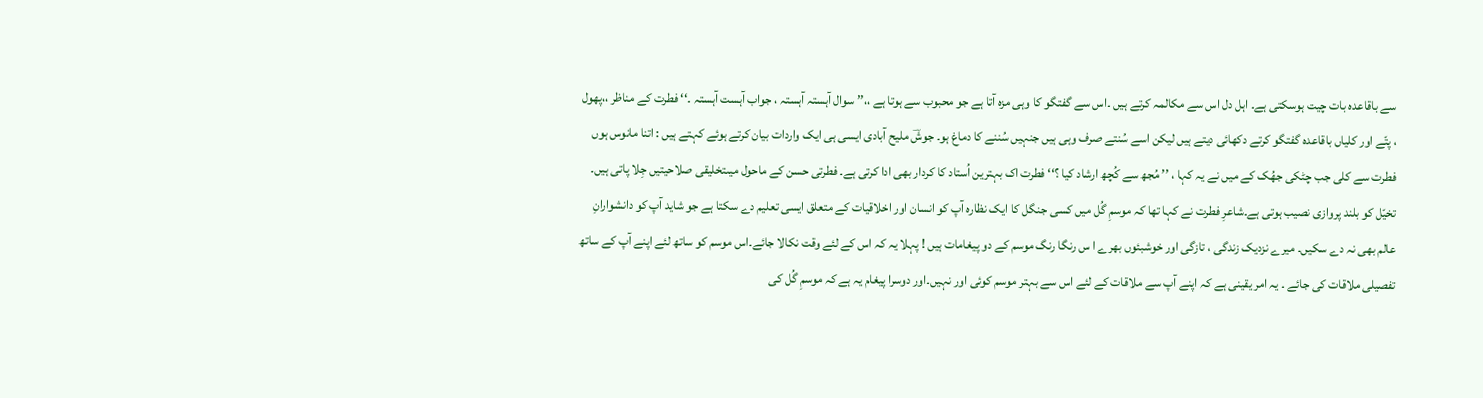سے باقاعدہ بات چیت ہوسکتی ہے۔ اہل دل اس سے مکالمہ کرتے ہیں ۔اس سے گفتگو کا وہی مزہ آتا ہے جو محبوب سے ہوتا ہے ،،’’ سوال آہستہ آہستہ ، جواب آہست آہستہ ۔‘‘ فطرت کے مناظر ،،پھول ، پتّے اور کلیاں باقاعدہ گفتگو کرتے دکھائی دیتے ہیں لیکن اسے سُنتے صرف وہی ہیں جنہیں سُننے کا دماغ ہو۔ جوشؔ ملیح آبادی ایسی ہی ایک واردات بیان کرتے ہوئے کہتے ہیں : اتنا مانوس ہوں فطرت سے کلی جب چٹکی جھُک کے میں نے یہ کہا ، ’’ مُجھ سے کُچھ ارشاد کیا ؟‘‘ فطرت اک بہترین اُستاد کا کردار بھی ادا کرتی ہے۔ فطرتی حسن کے ماحول میںتخلیقی صلاحیتیں جِلا پاتی ہیں۔ تخیّل کو بلند پروازی نصیب ہوتی ہے۔شاعرِ فطرت نے کہا تھا کہ موسمِ گُل میں کسی جنگل کا ایک نظارہ آپ کو انسان اور اخلاقیات کے متعلق ایسی تعلیم دے سکتا ہے جو شاید آپ کو دانشوارانِ عالم بھی نہ دے سکیں۔ میرے نزدیک زندگی ، تازگی اور خوشبئوں بھرے ا س رنگا رنگ موسم کے دو پیغامات ہیں ! پہلا یہ کہ اس کے لئے وقت نکالا جائے۔اس موسم کو ساتھ لئے اپنے آپ کے ساتھ تفصیلی ملاقات کی جائے ۔ یہ امر یقینی ہے کہ اپنے آپ سے ملاقات کے لئے اس سے بہتر موسم کوئی اور نہیں۔اور دوسرا پیغام یہ ہے کہ موسمِ گُل کی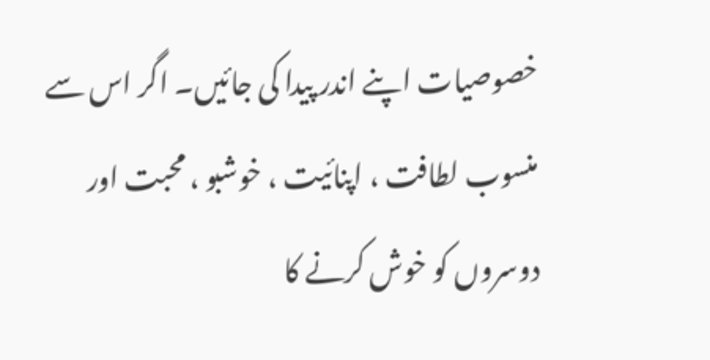خصوصیات اپنے اندر پیدا کی جائیں۔ اگر اس سے منسوب لطافت ، اپنائیت ، خوشبو ، محبت اور دوسروں کو خوش کرنے کا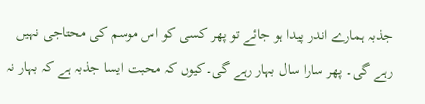جذبہ ہمارے اندر پیدا ہو جائے تو پھر کسی کو اس موسم کی محتاجی نہیں رہے گی۔ پھر سارا سال بہار رہے گی۔کیوں کہ محبت ایسا جذبہ ہے کہ بہار نہ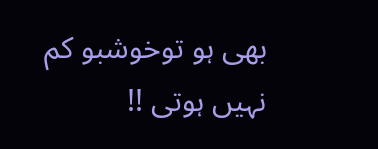بھی ہو توخوشبو کم نہیں ہوتی !!